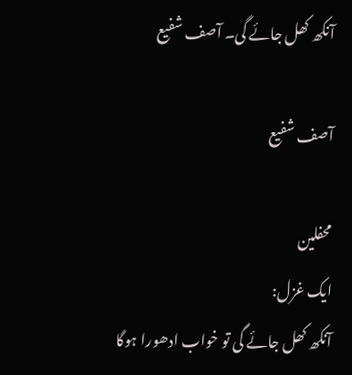آنکھ کھل جائے گی۔ آصف شفیع

آصف شفیع

محفلین
ایک غزل:
آنکھ کھل جائے گی تو خواب ادھورا ہوگا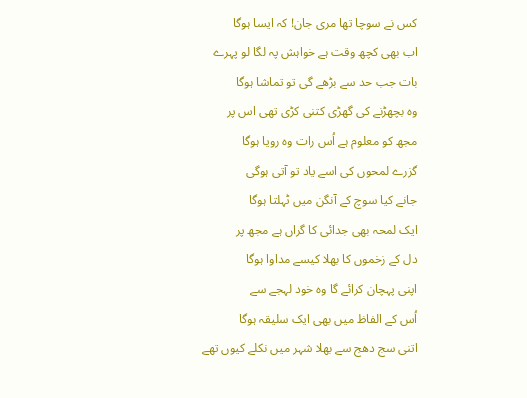کس نے سوچا تھا مری جان! کہ ایسا ہوگا
اب بھی کچھ وقت ہے خواہش پہ لگا لو پہرے
بات جب حد سے بڑھے گی تو تماشا ہوگا
وہ بچھڑنے کی گھڑی کتنی کڑی تھی اس پر
مجھ کو معلوم ہے اُس رات وہ رویا ہوگا
گزرے لمحوں کی اسے یاد تو آتی ہوگی
جانے کیا سوچ کے آنگن میں ٹہلتا ہوگا
ایک لمحہ بھی جدائی کا گراں ہے مجھ پر
دل کے زخموں کا بھلا کیسے مداوا ہوگا
اپنی پہچان کرائے گا وہ خود لہجے سے
اُس کے الفاظ میں بھی ایک سلیقہ ہوگا
اتنی سج دھج سے بھلا شہر میں نکلے کیوں تھے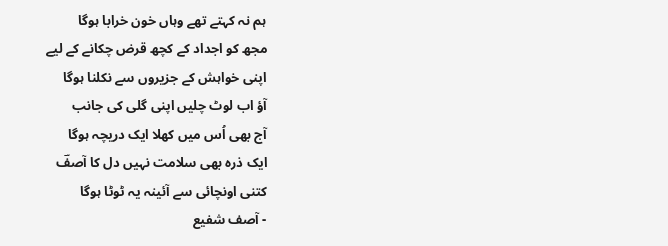ہم نہ کہتے تھے وہاں خون خرابا ہوگا
مجھ کو اجداد کے کچھ قرض چکانے کے لیے
اپنی خواہش کے جزیروں سے نکلنا ہوگا
آؤ اب لوٹ چلیں اپنی گلی کی جانب
آج بھی اُس میں کھلا ایک دریچہ ہوگا
ایک ذرہ بھی سلامت نہیں دل کا آصفؔ
کتنی اونچائی سے آئینہ یہ ٹوٹا ہوگا
- آصف شفیع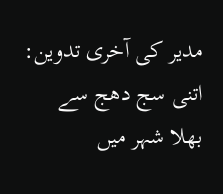مدیر کی آخری تدوین:
اتنی سج دھج سے بھلا شہر میں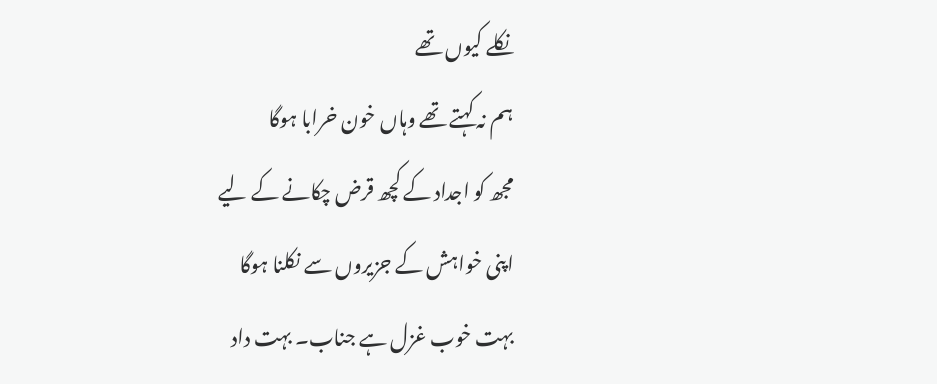نکلے کیوں تھے
ہم نہ کہتے تھے وہاں خون خرابا ہوگا
مجھ کو اجداد کے کچھ قرض چکانے کے لیے
اپنی خواہش کے جزیروں سے نکلنا ہوگا
بہت خوب غزل ہے جناب۔ بہت داد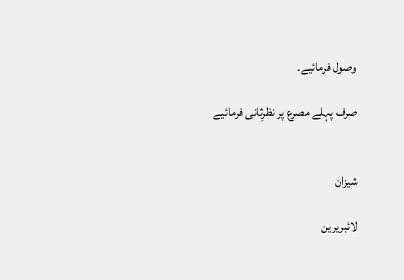وصول فرمائیے۔

صرف پہلے مصرع پر نظرِثانی فرمائیے


شیزان

لائبریرین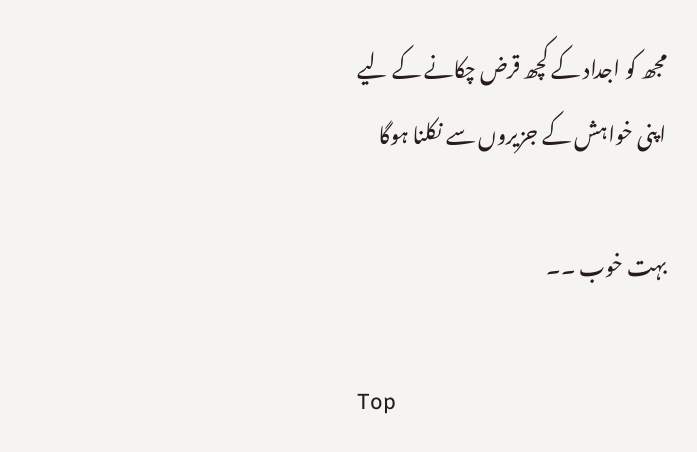مجھ کو اجداد کے کچھ قرض چکانے کے لیے
اپنی خواہش کے جزیروں سے نکلنا ہوگا

بہت خوب ۔۔

Top